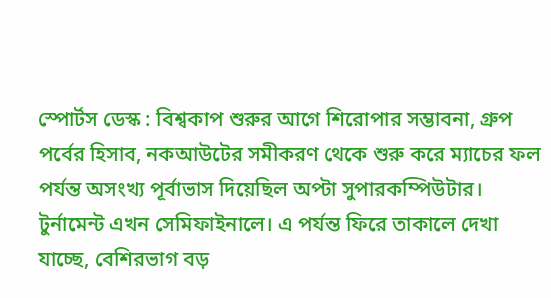স্পোর্টস ডেস্ক : বিশ্বকাপ শুরুর আগে শিরোপার সম্ভাবনা, গ্রুপ পর্বের হিসাব, নকআউটের সমীকরণ থেকে শুরু করে ম্যাচের ফল পর্যন্ত অসংখ্য পূর্বাভাস দিয়েছিল অপ্টা সুপারকম্পিউটার। টুর্নামেন্ট এখন সেমিফাইনালে। এ পর্যন্ত ফিরে তাকালে দেখা যাচ্ছে, বেশিরভাগ বড়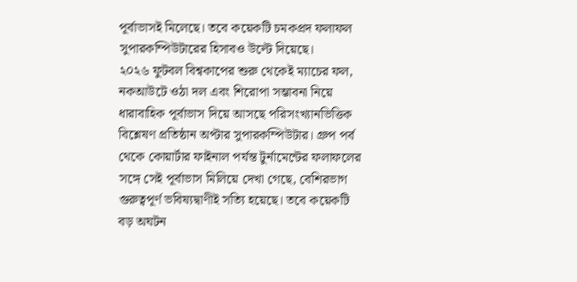পূর্বাভাসই মিলেছে। তবে কয়েকটি চমকপ্রদ ফলাফল সুপারকম্পিউটারের হিসাবও উল্টে দিয়েছে।
২০২৬ ফুটবল বিশ্বকাপের শুরু থেকেই ম্যাচের ফল, নকআউটে ওঠা দল এবং শিরোপা সম্ভাবনা নিয়ে ধারাবাহিক পূর্বাভাস দিয়ে আসছে পরিসংখ্যানভিত্তিক বিশ্লেষণ প্রতিষ্ঠান অপ্টার সুপারকম্পিউটার। গ্রুপ পর্ব থেকে কোয়ার্টার ফাইনাল পর্যন্ত টুর্নামেন্টের ফলাফলের সঙ্গে সেই পূর্বাভাস মিলিয়ে দেখা গেছে, বেশিরভাগ গুরুত্বপূর্ণ ভবিষ্যদ্বাণীই সত্যি হয়েছে। তবে কয়েকটি বড় অঘটন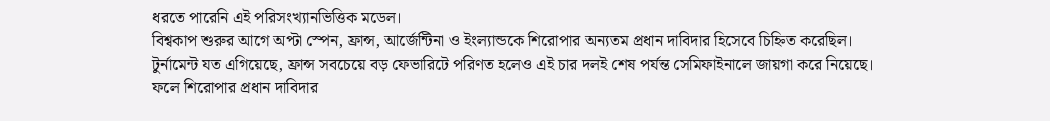ধরতে পারেনি এই পরিসংখ্যানভিত্তিক মডেল।
বিশ্বকাপ শুরুর আগে অপ্টা স্পেন, ফ্রান্স, আর্জেন্টিনা ও ইংল্যান্ডকে শিরোপার অন্যতম প্রধান দাবিদার হিসেবে চিহ্নিত করেছিল। টুর্নামেন্ট যত এগিয়েছে, ফ্রান্স সবচেয়ে বড় ফেভারিটে পরিণত হলেও এই চার দলই শেষ পর্যন্ত সেমিফাইনালে জায়গা করে নিয়েছে। ফলে শিরোপার প্রধান দাবিদার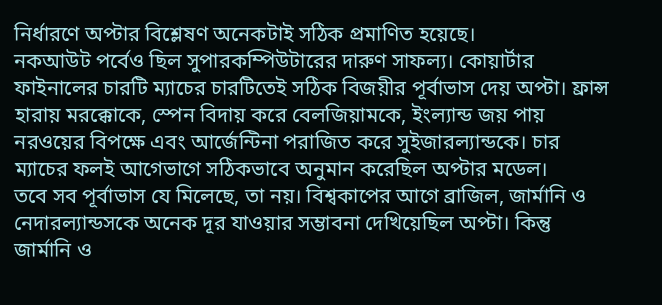নির্ধারণে অপ্টার বিশ্লেষণ অনেকটাই সঠিক প্রমাণিত হয়েছে।
নকআউট পর্বেও ছিল সুপারকম্পিউটারের দারুণ সাফল্য। কোয়ার্টার ফাইনালের চারটি ম্যাচের চারটিতেই সঠিক বিজয়ীর পূর্বাভাস দেয় অপ্টা। ফ্রান্স হারায় মরক্কোকে, স্পেন বিদায় করে বেলজিয়ামকে, ইংল্যান্ড জয় পায় নরওয়ের বিপক্ষে এবং আর্জেন্টিনা পরাজিত করে সুইজারল্যান্ডকে। চার ম্যাচের ফলই আগেভাগে সঠিকভাবে অনুমান করেছিল অপ্টার মডেল।
তবে সব পূর্বাভাস যে মিলেছে, তা নয়। বিশ্বকাপের আগে ব্রাজিল, জার্মানি ও নেদারল্যান্ডসকে অনেক দূর যাওয়ার সম্ভাবনা দেখিয়েছিল অপ্টা। কিন্তু জার্মানি ও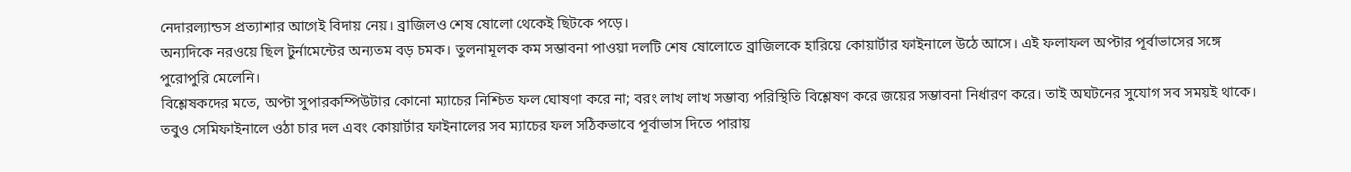নেদারল্যান্ডস প্রত্যাশার আগেই বিদায় নেয়। ব্রাজিলও শেষ ষোলো থেকেই ছিটকে পড়ে।
অন্যদিকে নরওয়ে ছিল টুর্নামেন্টের অন্যতম বড় চমক। তুলনামূলক কম সম্ভাবনা পাওয়া দলটি শেষ ষোলোতে ব্রাজিলকে হারিয়ে কোয়ার্টার ফাইনালে উঠে আসে। এই ফলাফল অপ্টার পূর্বাভাসের সঙ্গে পুরোপুরি মেলেনি।
বিশ্লেষকদের মতে, অপ্টা সুপারকম্পিউটার কোনো ম্যাচের নিশ্চিত ফল ঘোষণা করে না; বরং লাখ লাখ সম্ভাব্য পরিস্থিতি বিশ্লেষণ করে জয়ের সম্ভাবনা নির্ধারণ করে। তাই অঘটনের সুযোগ সব সময়ই থাকে। তবুও সেমিফাইনালে ওঠা চার দল এবং কোয়ার্টার ফাইনালের সব ম্যাচের ফল সঠিকভাবে পূর্বাভাস দিতে পারায়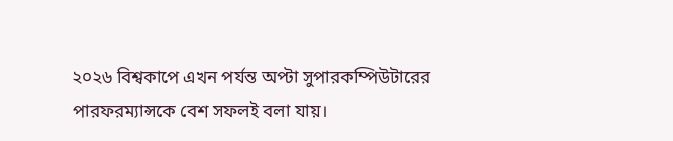২০২৬ বিশ্বকাপে এখন পর্যন্ত অপ্টা সুপারকম্পিউটারের পারফরম্যান্সকে বেশ সফলই বলা যায়।